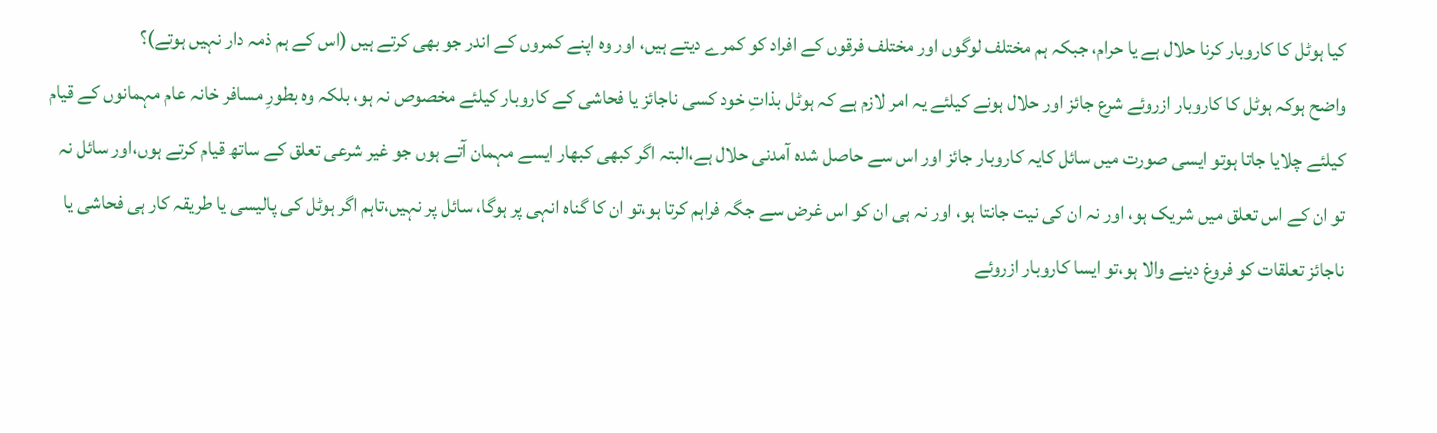کیا ہوٹل کا کاروبار کرنا حلال ہے یا حرام، جبکہ ہم مختلف لوگوں اور مختلف فرقوں کے افراد کو کمرے دیتے ہیں، اور وہ اپنے کمروں کے اندر جو بھی کرتے ہیں (اس کے ہم ذمہ دار نہیں ہوتے)؟
واضح ہوکہ ہوٹل کا کاروبار ازروئے شرع جائز اور حلال ہونے کیلئے یہ امر لازم ہے کہ ہوٹل بذاتِ خود کسی ناجائز یا فحاشی کے کاروبار کیلئے مخصوص نہ ہو، بلکہ وہ بطورِ مسافر خانہ عام مہمانوں کے قیام کیلئے چلایا جاتا ہوتو ایسی صورت میں سائل کایہ کاروبار جائز اور اس سے حاصل شدہ آمدنی حلال ہے،البتہ اگر کبھی کبھار ایسے مہمان آتے ہوں جو غیر شرعی تعلق کے ساتھ قیام کرتے ہوں،اور سائل نہ تو ان کے اس تعلق میں شریک ہو، اور نہ ان کی نیت جانتا ہو، اور نہ ہی ان کو اس غرض سے جگہ فراہم کرتا ہو،تو ان کا گناہ انہی پر ہوگا، سائل پر نہیں،تاہم اگر ہوٹل کی پالیسی یا طریقہ کار ہی فحاشی یا ناجائز تعلقات کو فروغ دینے والا ہو،تو ایسا کاروبار ازروئے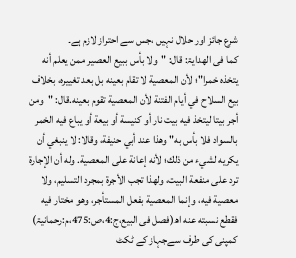شرع جائز اور حلال نہیں ،جس سے احتراز لازم ہے۔
کما فی الھدایۃ: قال: "ولا بأس ببيع العصير ممن يعلم أنه يتخذه خمرا"؛ لأن المعصية لا تقام بعينه بل بعد تغييره، بخلاف بيع السلاح في أيام الفتنة لأن المعصية تقوم بعينه.قال: "ومن أجر بيتا ليتخذ فيه بيت نار أو كنيسة أو بيعة أو يباع فيه الخمر بالسواد فلا بأس به" وهذا عند أبي حنيفة، وقالا: لا ينبغي أن يكريه لشيء من ذلك؛ لأنه إعانة على المعصية. وله أن الإجارة ترد على منفعة البيت، ولهذا تجب الأجرة بمجرد التسليم، ولا معصية فيه، وإنما المعصية بفعل المستأجر، وهو مختار فيه فقطع نسبته عنه اھ(فصل فی البیع،ج:4،ص:475،م:رحمانیۃ)
کمپنی کی طرف سےجہاز کے ٹکٹ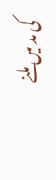کی مد میں ملنے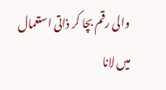والی رقم بچا کر ذاتی استعمال میں لانا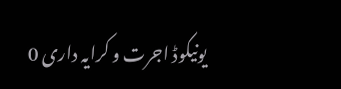یونیکوڈ اجرت و کرایہ داری 0